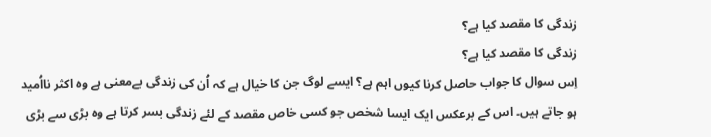زندگی کا مقصد کیا ہے؟
زندگی کا مقصد کیا ہے؟
اِس سوال کا جواب حاصل کرنا کیوں اہم ہے؟ ایسے لوگ جن کا خیال ہے کہ اُن کی زندگی بےمعنی ہے وہ اکثر نااُمید ہو جاتے ہیں۔ اس کے برعکس ایک ایسا شخص جو کسی خاص مقصد کے لئے زندگی بسر کرتا ہے وہ بڑی سے بڑی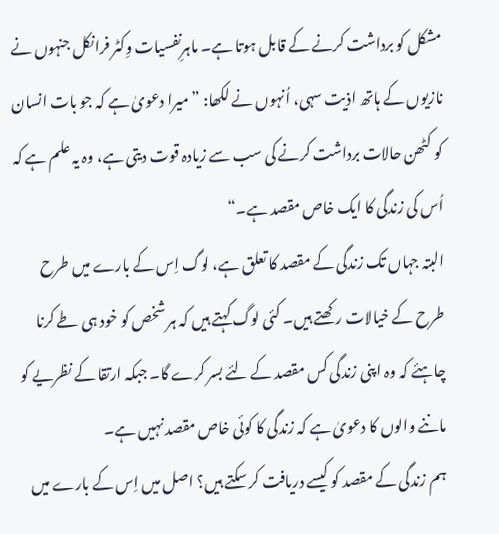مشکل کو برداشت کرنے کے قابل ہوتا ہے۔ ماہرِنفسیات وِکٹر فرانکل جنہوں نے نازیوں کے ہاتھ اذیت سہی، اُنہوں نے لکھا: ”میرا دعویٰ ہے کہ جو بات انسان کو کٹھن حالات برداشت کرنے کی سب سے زیادہ قوت دیتی ہے، وہ یہ علم ہے کہ اُس کی زندگی کا ایک خاص مقصد ہے۔“
البتہ جہاں تک زندگی کے مقصد کا تعلق ہے، لوگ اِس کے بارے میں طرح طرح کے خیالات رکھتے ہیں۔ کئی لوگ کہتے ہیں کہ ہر شخص کو خود ہی طے کرنا چاہئے کہ وہ اپنی زندگی کس مقصد کے لئے بسر کرے گا۔ جبکہ ارتقا کے نظریے کو ماننے والوں کا دعویٰ ہے کہ زندگی کا کوئی خاص مقصد نہیں ہے۔
ہم زندگی کے مقصد کو کیسے دریافت کر سکتے ہیں؟ اصل میں اِس کے بارے میں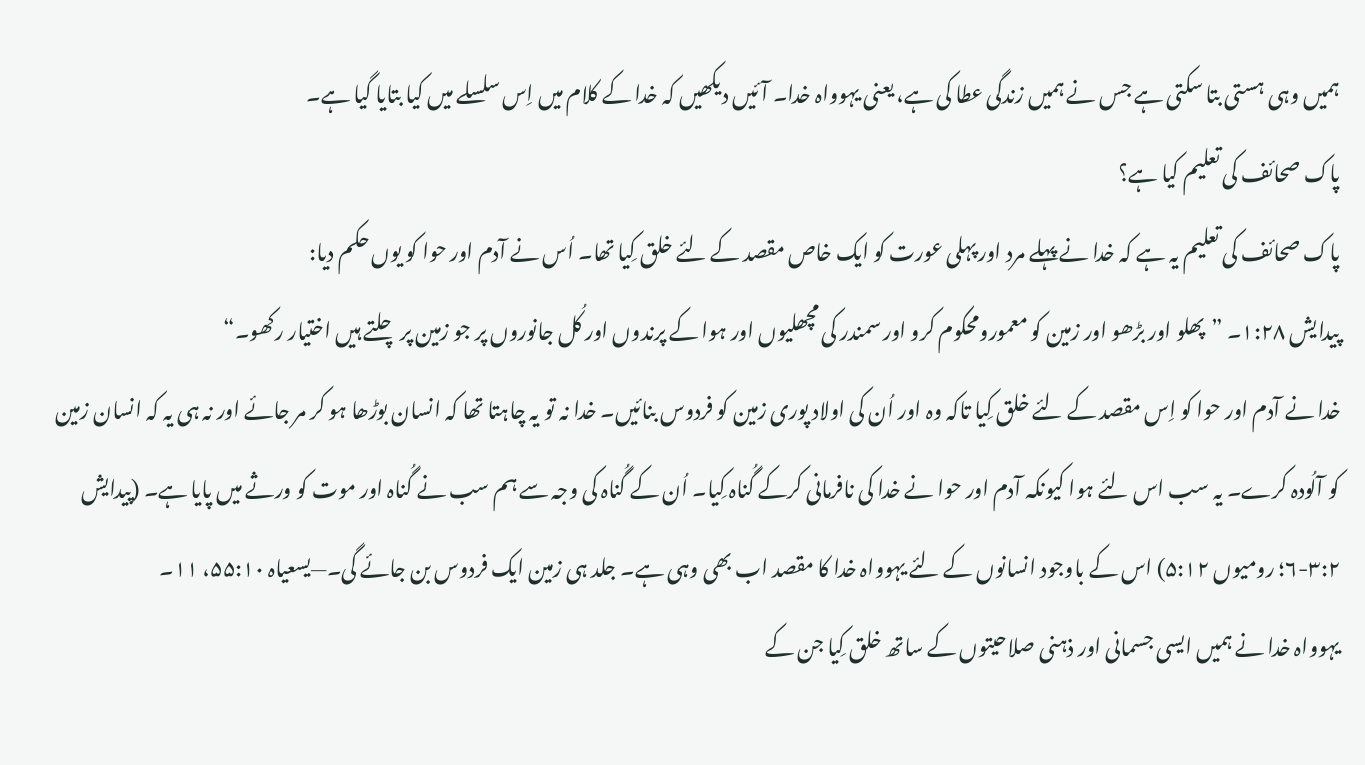ہمیں وہی ہستی بتا سکتی ہے جس نے ہمیں زندگی عطا کی ہے، یعنی یہوواہ خدا۔ آئیں دیکھیں کہ خدا کے کلام میں اِس سلسلے میں کیا بتایا گیا ہے۔
پاک صحائف کی تعلیم کیا ہے؟
پاک صحائف کی تعلیم یہ ہے کہ خدا نے پہلے مرد اور پہلی عورت کو ایک خاص مقصد کے لئے خلق کِیا تھا۔ اُس نے آدم اور حوا کو یوں حکم دیا:
پیدایش ۱:۲۸۔ ”پھلو اور بڑھو اور زمین کو معمورومحکوم کرو اور سمندر کی مچھلیوں اور ہوا کے پرندوں اور کُل جانوروں پر جو زمین پر چلتے ہیں اختیار رکھو۔“
خدا نے آدم اور حوا کو اِس مقصد کے لئے خلق کِیا تاکہ وہ اور اُن کی اولاد پوری زمین کو فردوس بنائیں۔ خدا نہ تو یہ چاہتا تھا کہ انسان بوڑھا ہو کر مر جائے اور نہ ہی یہ کہ انسان زمین کو آلُودہ کرے۔ یہ سب اس لئے ہوا کیونکہ آدم اور حوا نے خدا کی نافرمانی کرکے گُناہ کِیا۔ اُن کے گُناہ کی وجہ سے ہم سب نے گُناہ اور موت کو ورثے میں پایا ہے۔ (پیدایش ۳:۲-۶؛ رومیوں ۵:۱۲) اس کے باوجود انسانوں کے لئے یہوواہ خدا کا مقصد اب بھی وہی ہے۔ جلد ہی زمین ایک فردوس بن جائے گی۔—یسعیاہ ۵۵:۱۰، ۱۱۔
یہوواہ خدا نے ہمیں ایسی جسمانی اور ذہنی صلاحیتوں کے ساتھ خلق کِیا جن کے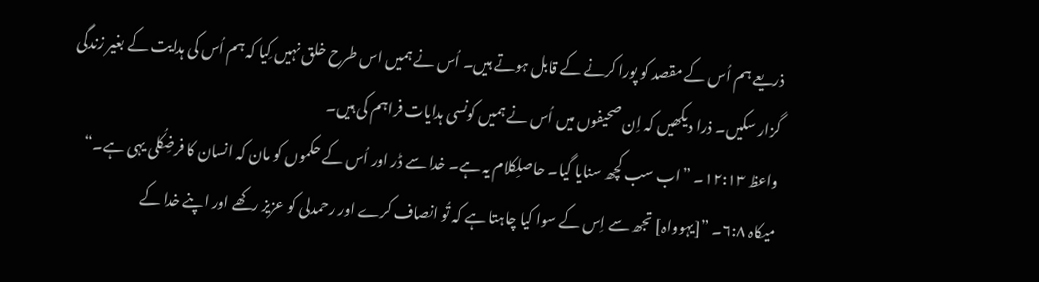ذریعے ہم اُس کے مقصد کو پورا کرنے کے قابل ہوتے ہیں۔ اُس نے ہمیں اس طرح خلق نہیں کِیا کہ ہم اُس کی ہدایت کے بغیر زندگی گزار سکیں۔ ذرا دیکھیں کہ اِن صحیفوں میں اُس نے ہمیں کونسی ہدایات فراہم کی ہیں۔
واعظ ۱۲:۱۳۔ ”اب سب کچھ سنایا گیا۔ حاصلِکلام یہ ہے۔ خدا سے ڈر اور اُس کے حکموں کو مان کہ انسان کا فرضِکُلی یہی ہے۔“
میکاہ ۶:۸۔ ”[یہوواہ] تجھ سے اِس کے سوا کیا چاہتا ہے کہ تُو انصاف کرے اور رحمدلی کو عزیز رکھے اور اپنے خدا کے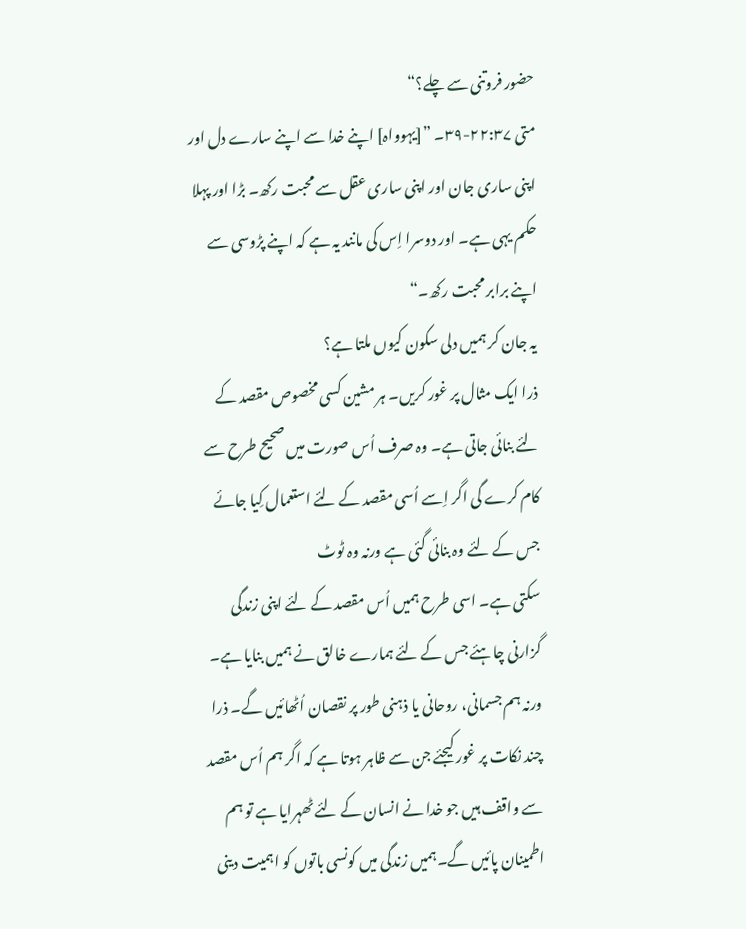حضور فروتنی سے چلے؟“
متی ۲۲:۳۷-۳۹۔ ”[یہوواہ] اپنے خدا سے اپنے سارے دل اور اپنی ساری جان اور اپنی ساری عقل سے محبت رکھ۔ بڑا اور پہلا حکم یہی ہے۔ اور دوسرا اِس کی مانند یہ ہے کہ اپنے پڑوسی سے اپنے برابر محبت رکھ۔“
یہ جان کر ہمیں دلی سکون کیوں ملتا ہے؟
ذرا ایک مثال پر غور کریں۔ ہر مشین کسی مخصوص مقصد کے لئے بنائی جاتی ہے۔ وہ صرف اُس صورت میں صحیح طرح سے کام کرے گی اگر اِسے اُسی مقصد کے لئے استعمال کِیا جائے جس کے لئے وہ بنائی گئی ہے ورنہ وہ ٹوٹ
سکتی ہے۔ اسی طرح ہمیں اُس مقصد کے لئے اپنی زندگی گزارنی چاہئے جس کے لئے ہمارے خالق نے ہمیں بنایا ہے۔ ورنہ ہم جسمانی، روحانی یا ذہنی طور پر نقصان اُٹھائیں گے۔ ذرا چند نکات پر غور کیجئے جن سے ظاہر ہوتا ہے کہ اگر ہم اُس مقصد سے واقف ہیں جو خدا نے انسان کے لئے ٹھہرایا ہے تو ہم اطمینان پائیں گے۔ہمیں زندگی میں کونسی باتوں کو اہمیت دینی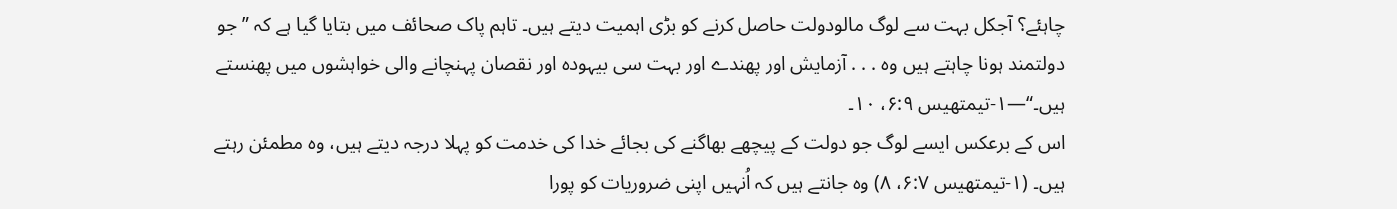چاہئے؟ آجکل بہت سے لوگ مالودولت حاصل کرنے کو بڑی اہمیت دیتے ہیں۔ تاہم پاک صحائف میں بتایا گیا ہے کہ ”جو دولتمند ہونا چاہتے ہیں وہ . . . آزمایش اور پھندے اور بہت سی بیہودہ اور نقصان پہنچانے والی خواہشوں میں پھنستے ہیں۔“—۱-تیمتھیس ۶:۹، ۱۰۔
اس کے برعکس ایسے لوگ جو دولت کے پیچھے بھاگنے کی بجائے خدا کی خدمت کو پہلا درجہ دیتے ہیں، وہ مطمئن رہتے ہیں۔ (۱-تیمتھیس ۶:۷، ۸) وہ جانتے ہیں کہ اُنہیں اپنی ضروریات کو پورا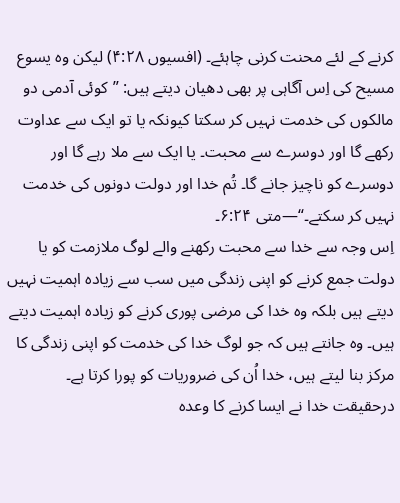کرنے کے لئے محنت کرنی چاہئے۔ (افسیوں ۴:۲۸) لیکن وہ یسوع مسیح کی اِس آگاہی پر بھی دھیان دیتے ہیں: ”کوئی آدمی دو مالکوں کی خدمت نہیں کر سکتا کیونکہ یا تو ایک سے عداوت رکھے گا اور دوسرے سے محبت۔ یا ایک سے ملا رہے گا اور دوسرے کو ناچیز جانے گا۔ تُم خدا اور دولت دونوں کی خدمت نہیں کر سکتے۔“—متی ۶:۲۴۔
اِس وجہ سے خدا سے محبت رکھنے والے لوگ ملازمت کو یا دولت جمع کرنے کو اپنی زندگی میں سب سے زیادہ اہمیت نہیں دیتے ہیں بلکہ وہ خدا کی مرضی پوری کرنے کو زیادہ اہمیت دیتے ہیں۔ وہ جانتے ہیں کہ جو لوگ خدا کی خدمت کو اپنی زندگی کا مرکز بنا لیتے ہیں، خدا اُن کی ضروریات کو پورا کرتا ہے۔ درحقیقت خدا نے ایسا کرنے کا وعدہ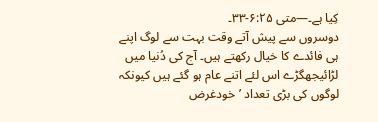کِیا ہے۔—متی ۶:۲۵-۳۳۔
دوسروں سے پیش آتے وقت بہت سے لوگ اپنے ہی فائدے کا خیال رکھتے ہیں۔ آج کی دُنیا میں لڑائیجھگڑے اس لئے اتنے عام ہو گئے ہیں کیونکہ لوگوں کی بڑی تعداد ’خودغرض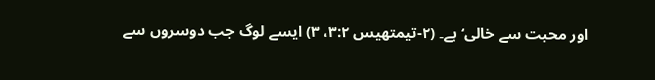اور محبت سے خالی‘ ہے۔ (۲-تیمتھیس ۳:۲، ۳) ایسے لوگ جب دوسروں سے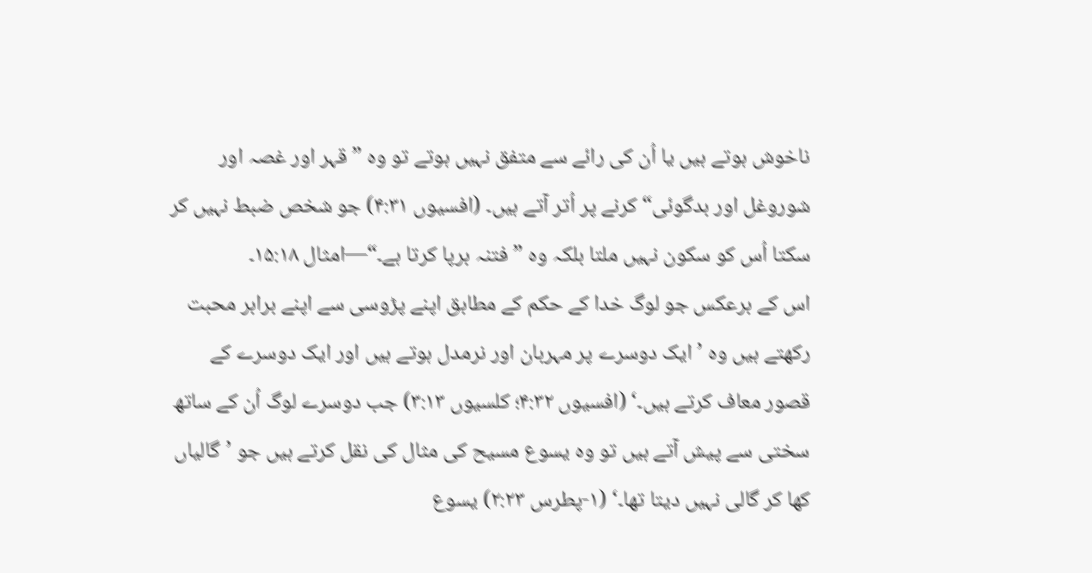ناخوش ہوتے ہیں یا اُن کی رائے سے متفق نہیں ہوتے تو وہ ”قہر اور غصہ اور شوروغل اور بدگوئی“ کرنے پر اُتر آتے ہیں۔ (افسیوں ۴:۳۱) جو شخص ضبط نہیں کر سکتا اُس کو سکون نہیں ملتا بلکہ وہ ”فتنہ برپا کرتا ہے۔“—امثال ۱۵:۱۸۔
اس کے برعکس جو لوگ خدا کے حکم کے مطابق اپنے پڑوسی سے اپنے برابر محبت رکھتے ہیں وہ ’ایک دوسرے پر مہربان اور نرمدل ہوتے ہیں اور ایک دوسرے کے قصور معاف کرتے ہیں۔‘ (افسیوں ۴:۳۲؛ کلسیوں ۳:۱۳) جب دوسرے لوگ اُن کے ساتھ سختی سے پیش آتے ہیں تو وہ یسوع مسیح کی مثال کی نقل کرتے ہیں جو ’گالیاں کھا کر گالی نہیں دیتا تھا۔‘ (۱-پطرس ۲:۲۳) یسوع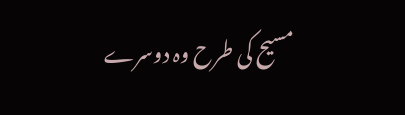مسیح کی طرح وہ دوسرے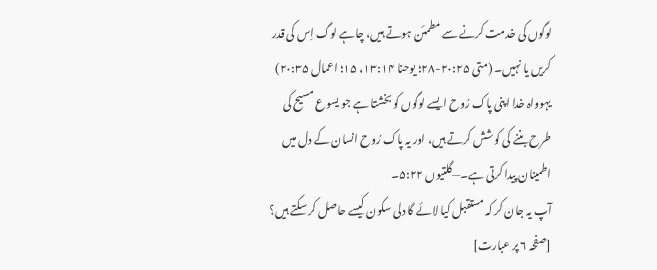لوگوں کی خدمت کرنے سے مطمئن ہوتے ہیں، چاہے لوگ اِس کی قدر کریں یا نہیں۔ (متی ۲۰:۲۵-۲۸؛ یوحنا ۱۳:۱۴، ۱۵؛ اعمال ۲۰:۳۵) یہوواہ خدا اپنی پاک رُوح ایسے لوگوں کو بخشتا ہے جو یسوع مسیح کی طرح بننے کی کوشش کرتے ہیں، اور یہ پاک رُوح انسان کے دل میں اطمینان پیدا کرتی ہے۔—گلتیوں ۵:۲۲۔
آپ یہ جان کر کہ مستقبل کیا لائے گا دلی سکون کیسے حاصل کر سکتے ہیں؟
[صفحہ ۶ پر عبارت]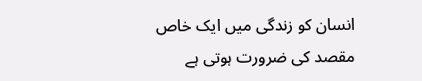انسان کو زندگی میں ایک خاص مقصد کی ضرورت ہوتی ہے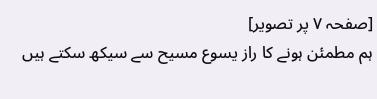[صفحہ ۷ پر تصویر]
ہم مطمئن ہونے کا راز یسوع مسیح سے سیکھ سکتے ہیں